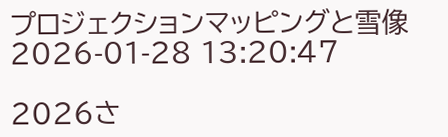プロジェクションマッピングと雪像
2026-01-28 13:20:47

2026さ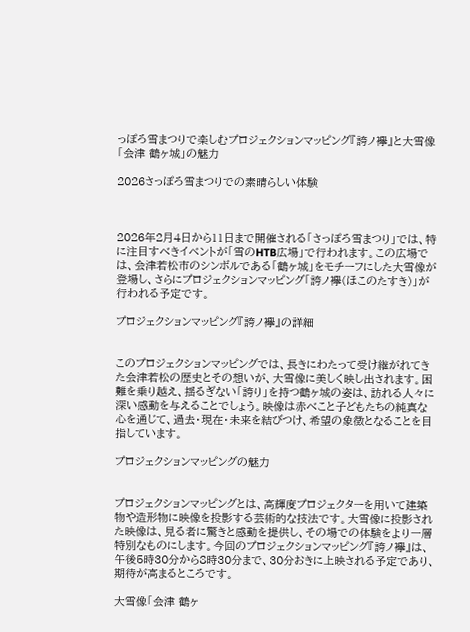っぽろ雪まつりで楽しむプロジェクションマッピング『誇ノ襷』と大雪像「会津 鶴ヶ城」の魅力

2026さっぽろ雪まつりでの素晴らしい体験



2026年2月4日から11日まで開催される「さっぽろ雪まつり」では、特に注目すべきイベントが「雪のHTB広場」で行われます。この広場では、会津若松市のシンボルである「鶴ヶ城」をモチーフにした大雪像が登場し、さらにプロジェクションマッピング「誇ノ襷(ほこのたすき)」が行われる予定です。

プロジェクションマッピング『誇ノ襷』の詳細


このプロジェクションマッピングでは、長きにわたって受け継がれてきた会津若松の歴史とその想いが、大雪像に美しく映し出されます。困難を乗り越え、揺るぎない「誇り」を持つ鶴ヶ城の姿は、訪れる人々に深い感動を与えることでしょう。映像は赤べこと子どもたちの純真な心を通じて、過去・現在・未来を結びつけ、希望の象徴となることを目指しています。

プロジェクションマッピングの魅力


プロジェクションマッピングとは、高輝度プロジェクターを用いて建築物や造形物に映像を投影する芸術的な技法です。大雪像に投影された映像は、見る者に驚きと感動を提供し、その場での体験をより一層特別なものにします。今回のプロジェクションマッピング『誇ノ襷』は、午後5時30分から8時30分まで、30分おきに上映される予定であり、期待が高まるところです。

大雪像「会津 鶴ヶ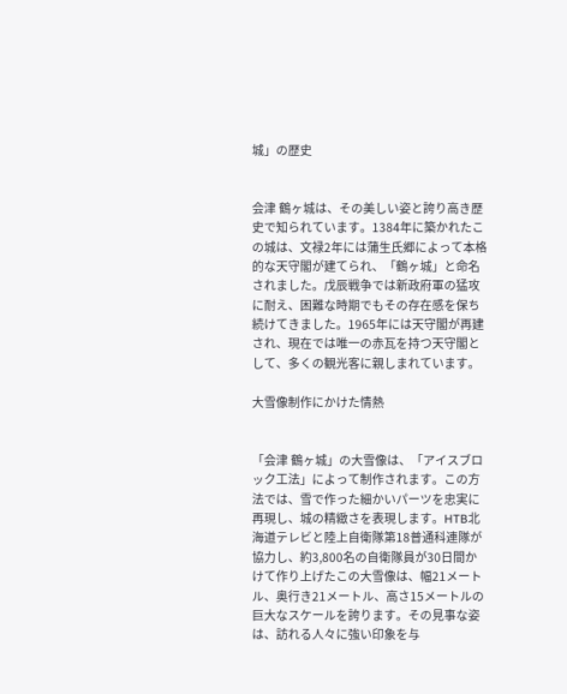城」の歴史


会津 鶴ヶ城は、その美しい姿と誇り高き歴史で知られています。1384年に築かれたこの城は、文禄2年には蒲生氏郷によって本格的な天守閣が建てられ、「鶴ヶ城」と命名されました。戊辰戦争では新政府軍の猛攻に耐え、困難な時期でもその存在感を保ち続けてきました。1965年には天守閣が再建され、現在では唯一の赤瓦を持つ天守閣として、多くの観光客に親しまれています。

大雪像制作にかけた情熱


「会津 鶴ヶ城」の大雪像は、「アイスブロック工法」によって制作されます。この方法では、雪で作った細かいパーツを忠実に再現し、城の精緻さを表現します。HTB北海道テレビと陸上自衛隊第18普通科連隊が協力し、約3,800名の自衛隊員が30日間かけて作り上げたこの大雪像は、幅21メートル、奥行き21メートル、高さ15メートルの巨大なスケールを誇ります。その見事な姿は、訪れる人々に強い印象を与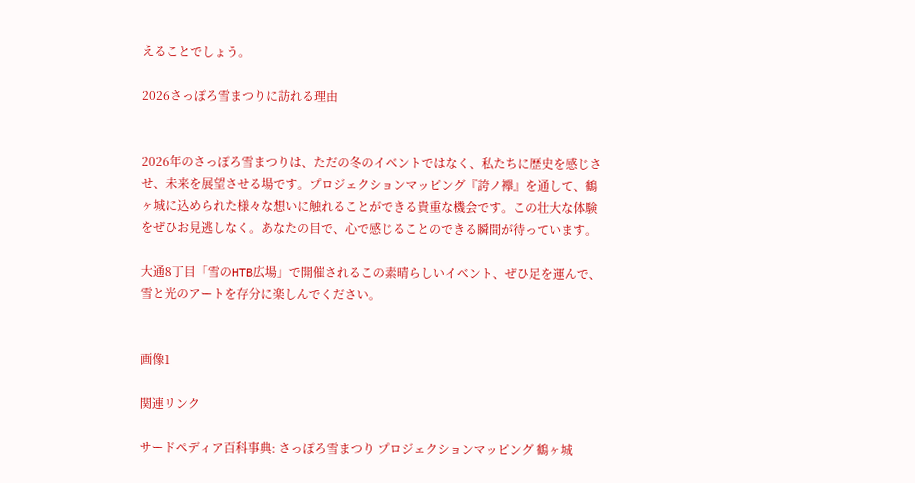えることでしょう。

2026さっぽろ雪まつりに訪れる理由


2026年のさっぽろ雪まつりは、ただの冬のイベントではなく、私たちに歴史を感じさせ、未来を展望させる場です。プロジェクションマッピング『誇ノ襷』を通して、鶴ヶ城に込められた様々な想いに触れることができる貴重な機会です。この壮大な体験をぜひお見逃しなく。あなたの目で、心で感じることのできる瞬間が待っています。

大通8丁目「雪のHTB広場」で開催されるこの素晴らしいイベント、ぜひ足を運んで、雪と光のアートを存分に楽しんでください。


画像1

関連リンク

サードペディア百科事典: さっぽろ雪まつり プロジェクションマッピング 鶴ヶ城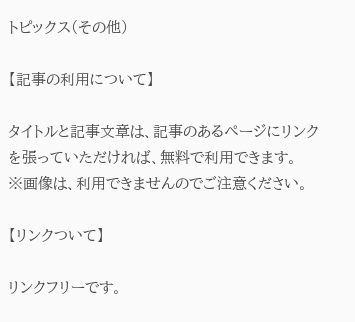トピックス(その他)

【記事の利用について】

タイトルと記事文章は、記事のあるページにリンクを張っていただければ、無料で利用できます。
※画像は、利用できませんのでご注意ください。

【リンクついて】

リンクフリーです。